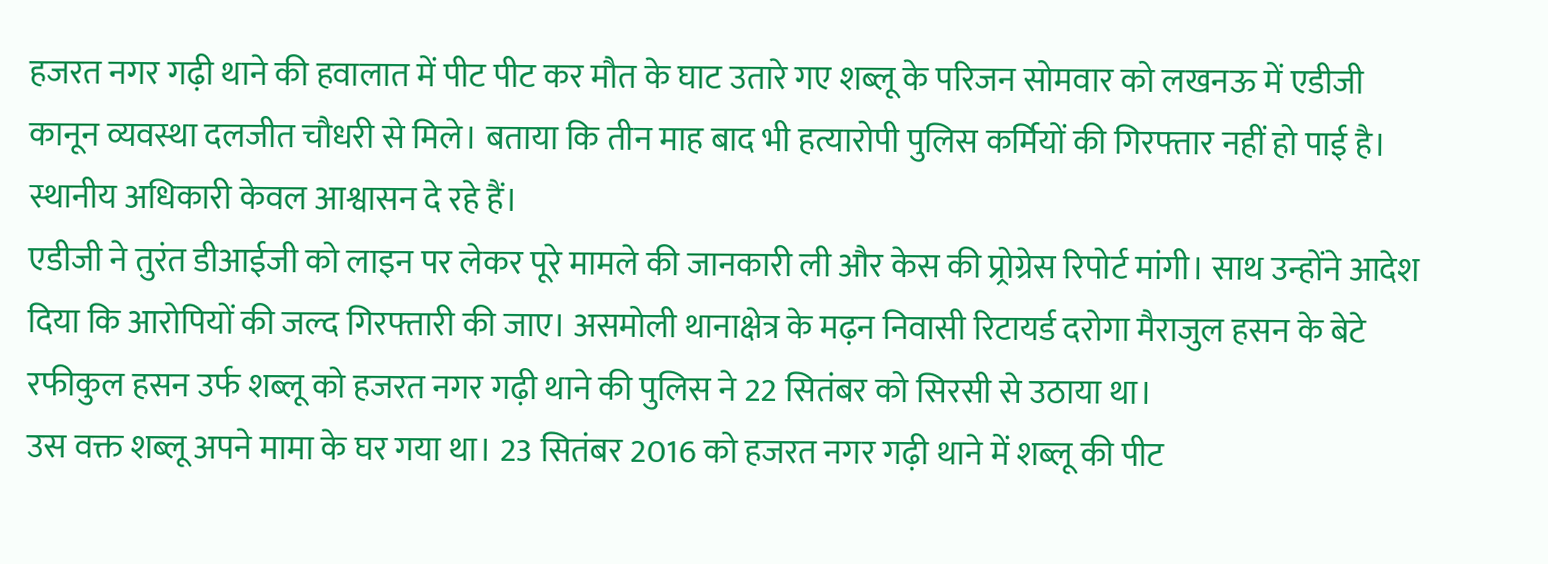हजरत नगर गढ़ी थाने की हवालात में पीट पीट कर मौत के घाट उतारे गए शब्लू के परिजन सोमवार को लखनऊ में एडीजी कानून व्यवस्था दलजीत चौधरी से मिले। बताया कि तीन माह बाद भी हत्यारोपी पुलिस कर्मियों की गिरफ्तार नहीं हो पाई है। स्थानीय अधिकारी केवल आश्वासन दे रहे हैं।
एडीजी ने तुरंत डीआईजी को लाइन पर लेकर पूरे मामले की जानकारी ली और केस की प्र्रोग्रेस रिपोर्ट मांगी। साथ उन्होंने आदेश दिया कि आरोपियों की जल्द गिरफ्तारी की जाए। असमोली थानाक्षेत्र के मढ़न निवासी रिटायर्ड दरोगा मैराजुल हसन के बेटे रफीकुल हसन उर्फ शब्लू को हजरत नगर गढ़ी थाने की पुलिस ने 22 सितंबर को सिरसी से उठाया था।
उस वक्त शब्लू अपने मामा के घर गया था। 23 सितंबर 2016 को हजरत नगर गढ़ी थाने में शब्लू की पीट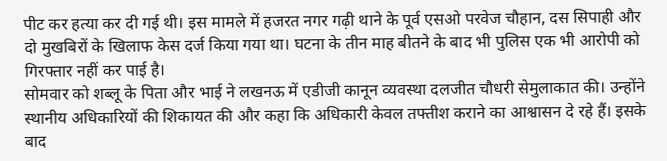पीट कर हत्या कर दी गई थी। इस मामले में हजरत नगर गढ़ी थाने के पूर्व एसओ परवेज चौहान, दस सिपाही और दो मुखबिरों के खिलाफ केस दर्ज किया गया था। घटना के तीन माह बीतने के बाद भी पुलिस एक भी आरोपी को गिरफ्तार नहीं कर पाई है।
सोमवार को शब्लू के पिता और भाई ने लखनऊ में एडीजी कानून व्यवस्था दलजीत चौधरी सेमुलाकात की। उन्होंने स्थानीय अधिकारियों की शिकायत की और कहा कि अधिकारी केवल तफ्तीश कराने का आश्वासन दे रहे हैं। इसके बाद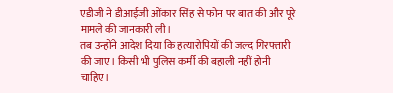एडीजी ने डीआईजी ओंकार सिंह से फोन पर बात की और पूरे मामले की जानकारी ली।
तब उन्होंने आदेश दिया कि हत्यारोपियों की जल्द गिरफ्तारी की जाए। किसी भी पुलिस कर्मी की बहाली नहीं होनी चाहिए।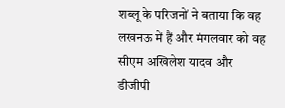शब्लू के परिजनों ने बताया कि वह लखनऊ में हैं और मंगलवार को वह सीएम अखिलेश यादव और डीजीपी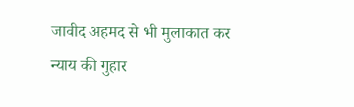जावीद अहमद से भी मुलाकात कर न्याय की गुहार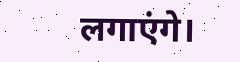लगाएंगे।